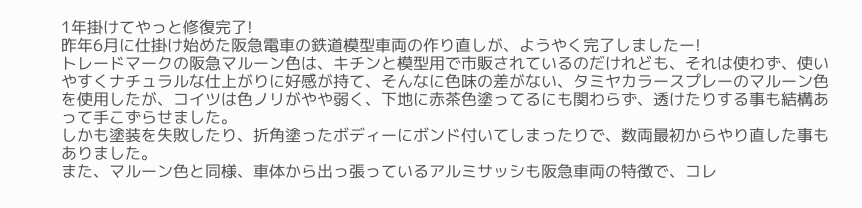1年掛けてやっと修復完了!
昨年6月に仕掛け始めた阪急電車の鉄道模型車両の作り直しが、ようやく完了しましたー!
トレードマークの阪急マルーン色は、キチンと模型用で市販されているのだけれども、それは使わず、使いやすくナチュラルな仕上がりに好感が持て、そんなに色味の差がない、タミヤカラースプレーのマルーン色を使用したが、コイツは色ノリがやや弱く、下地に赤茶色塗ってるにも関わらず、透けたりする事も結構あって手こずらせました。
しかも塗装を失敗したり、折角塗ったボディーにボンド付いてしまったりで、数両最初からやり直した事もありました。
また、マルーン色と同様、車体から出っ張っているアルミサッシも阪急車両の特徴で、コレ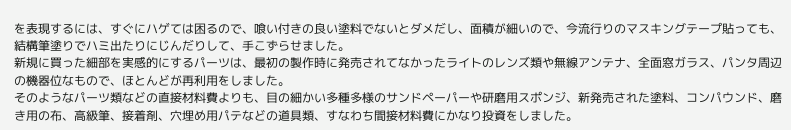を表現するには、すぐにハゲては困るので、喰い付きの良い塗料でないとダメだし、面積が細いので、今流行りのマスキングテープ貼っても、結構筆塗りでハミ出たりにじんだりして、手こずらせました。
新規に買った細部を実感的にするパーツは、最初の製作時に発売されてなかったライトのレンズ類や無線アンテナ、全面窓ガラス、パンタ周辺の機器位なもので、ほとんどが再利用をしました。
そのようなパーツ類などの直接材料費よりも、目の細かい多種多様のサンドペーパーや研磨用スポンジ、新発売された塗料、コンパウンド、磨き用の布、高級筆、接着剤、穴埋め用パテなどの道具類、すなわち間接材料費にかなり投資をしました。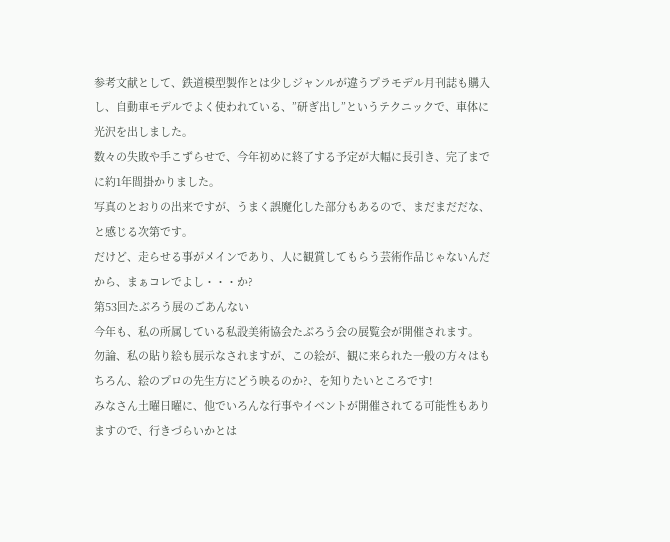参考文献として、鉄道模型製作とは少しジャンルが違うプラモデル月刊誌も購入し、自動車モデルでよく使われている、”研ぎ出し”というテクニックで、車体に光沢を出しました。
数々の失敗や手こずらせで、今年初めに終了する予定が大幅に長引き、完了までに約1年間掛かりました。
写真のとおりの出来ですが、うまく誤魔化した部分もあるので、まだまだだな、と感じる次第です。
だけど、走らせる事がメインであり、人に観賞してもらう芸術作品じゃないんだから、まぁコレでよし・・・か?
第53回たぶろう展のごあんない
今年も、私の所属している私設美術協会たぶろう会の展覧会が開催されます。
勿論、私の貼り絵も展示なされますが、この絵が、観に来られた一般の方々はもちろん、絵のプロの先生方にどう映るのか?、を知りたいところです!
みなさん土曜日曜に、他でいろんな行事やイベントが開催されてる可能性もありますので、行きづらいかとは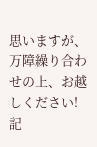思いますが、万障繰り合わせの上、お越しください!
記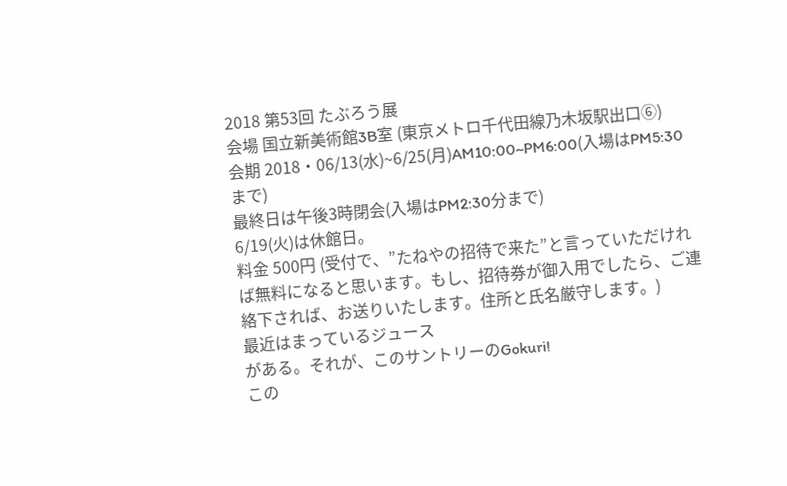2018 第53回 たぶろう展
会場 国立新美術館3B室 (東京メトロ千代田線乃木坂駅出口⑥)
会期 2018・06/13(水)~6/25(月)AM10:00~PM6:00(入場はPM5:30まで)
最終日は午後3時閉会(入場はPM2:30分まで)
6/19(火)は休館日。
料金 500円 (受付で、”たねやの招待で来た”と言っていただければ無料になると思います。もし、招待券が御入用でしたら、ご連絡下されば、お送りいたします。住所と氏名厳守します。)
最近はまっているジュース
がある。それが、このサントリーのGokuri!
この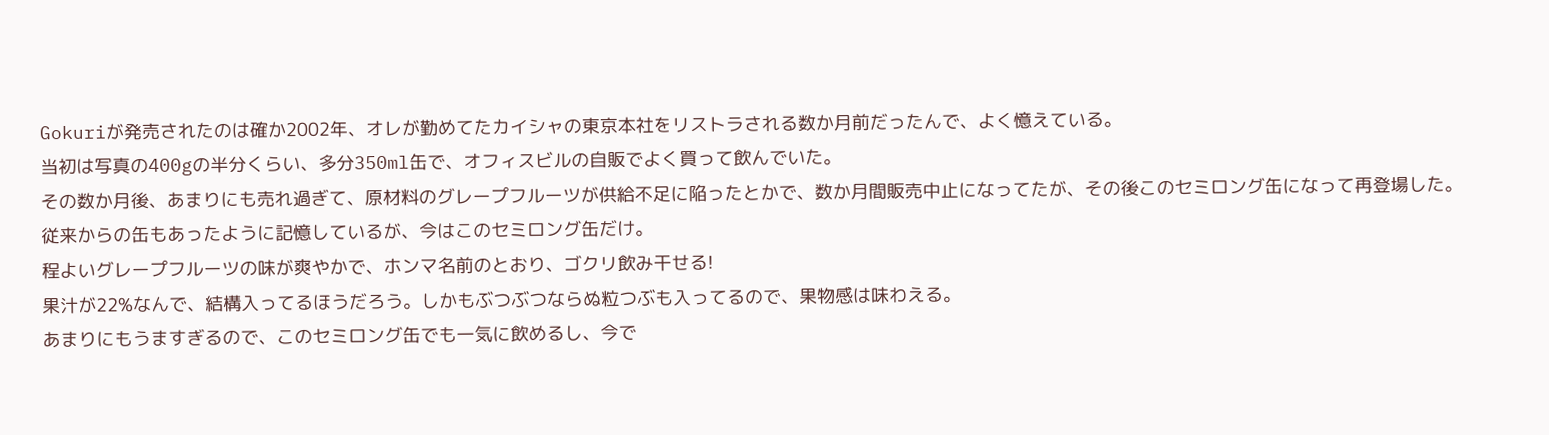Gokuriが発売されたのは確か2002年、オレが勤めてたカイシャの東京本社をリストラされる数か月前だったんで、よく憶えている。
当初は写真の400gの半分くらい、多分350ml缶で、オフィスビルの自販でよく買って飲んでいた。
その数か月後、あまりにも売れ過ぎて、原材料のグレープフルーツが供給不足に陥ったとかで、数か月間販売中止になってたが、その後このセミロング缶になって再登場した。
従来からの缶もあったように記憶しているが、今はこのセミロング缶だけ。
程よいグレープフルーツの味が爽やかで、ホンマ名前のとおり、ゴクリ飲み干せる!
果汁が22%なんで、結構入ってるほうだろう。しかもぶつぶつならぬ粒つぶも入ってるので、果物感は味わえる。
あまりにもうますぎるので、このセミロング缶でも一気に飲めるし、今で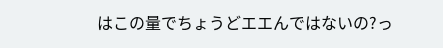はこの量でちょうどエエんではないの?っ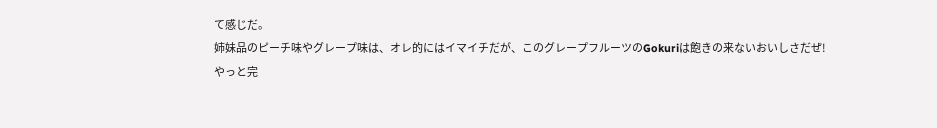て感じだ。
姉妹品のピーチ味やグレープ味は、オレ的にはイマイチだが、このグレープフルーツのGokuriは飽きの来ないおいしさだぜ!
やっと完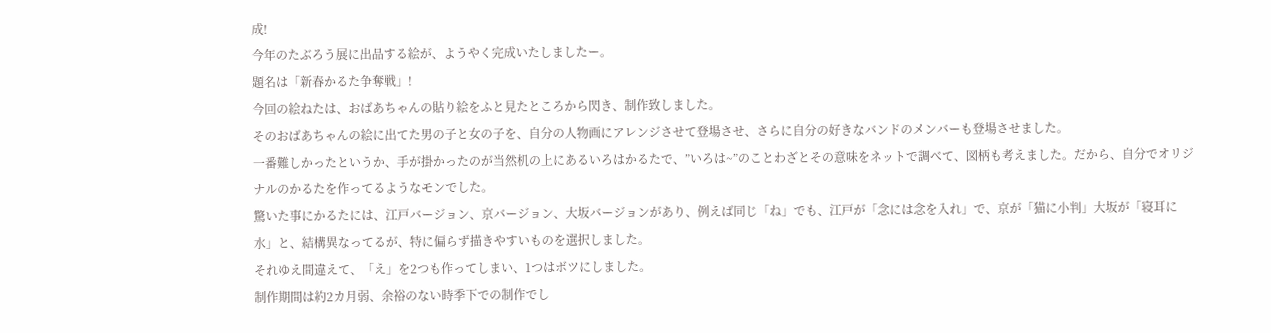成!
今年のたぶろう展に出品する絵が、ようやく完成いたしましたー。
題名は「新春かるた争奪戦」!
今回の絵ねたは、おばあちゃんの貼り絵をふと見たところから閃き、制作致しました。
そのおばあちゃんの絵に出てた男の子と女の子を、自分の人物画にアレンジさせて登場させ、さらに自分の好きなバンドのメンバーも登場させました。
一番難しかったというか、手が掛かったのが当然机の上にあるいろはかるたで、”いろは~”のことわざとその意味をネットで調べて、図柄も考えました。だから、自分でオリジナルのかるたを作ってるようなモンでした。
驚いた事にかるたには、江戸バージョン、京バージョン、大坂バージョンがあり、例えば同じ「ね」でも、江戸が「念には念を入れ」で、京が「猫に小判」大坂が「寝耳に水」と、結構異なってるが、特に偏らず描きやすいものを選択しました。
それゆえ間違えて、「え」を2つも作ってしまい、1つはボツにしました。
制作期間は約2カ月弱、余裕のない時季下での制作でし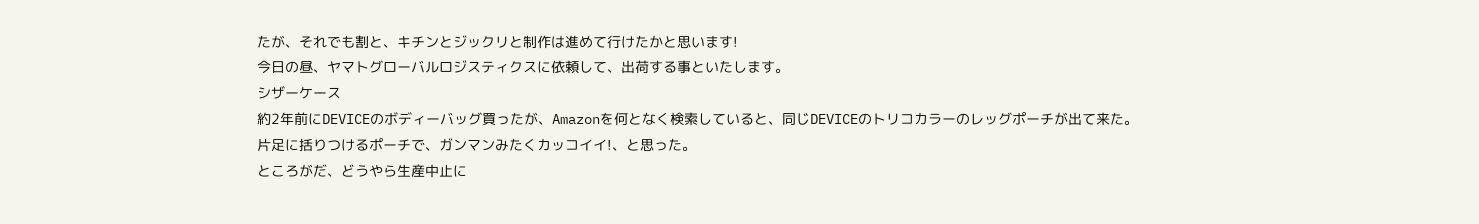たが、それでも割と、キチンとジックリと制作は進めて行けたかと思います!
今日の昼、ヤマトグローバルロジスティクスに依頼して、出荷する事といたします。
シザーケース
約2年前にDEVICEのボディーバッグ買ったが、Amazonを何となく検索していると、同じDEVICEのトリコカラーのレッグポーチが出て来た。
片足に括りつけるポーチで、ガンマンみたくカッコイイ!、と思った。
ところがだ、どうやら生産中止に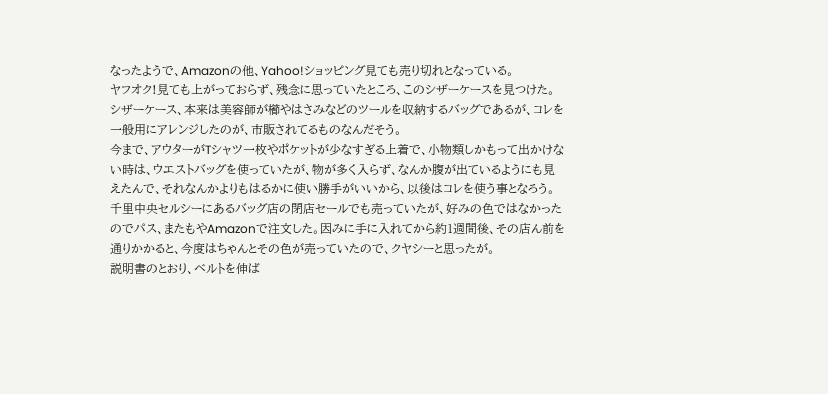なったようで、Amazonの他、Yahoo!ショッピング見ても売り切れとなっている。
ヤフオク!見ても上がっておらず、残念に思っていたところ、このシザーケースを見つけた。
シザーケース、本来は美容師が櫛やはさみなどのツールを収納するバッグであるが、コレを一般用にアレンジしたのが、市販されてるものなんだそう。
今まで、アウターがTシャツ一枚やポケットが少なすぎる上着で、小物類しかもって出かけない時は、ウエストバッグを使っていたが、物が多く入らず、なんか腹が出ているようにも見えたんで、それなんかよりもはるかに使い勝手がいいから、以後はコレを使う事となろう。
千里中央セルシーにあるバッグ店の閉店セールでも売っていたが、好みの色ではなかったのでパス、またもやAmazonで注文した。因みに手に入れてから約1週間後、その店ん前を通りかかると、今度はちゃんとその色が売っていたので、クヤシーと思ったが。
説明書のとおり、ベルトを伸ば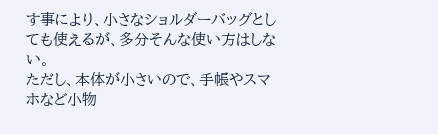す事により、小さなショルダーバッグとしても使えるが、多分そんな使い方はしない。
ただし、本体が小さいので、手帳やスマホなど小物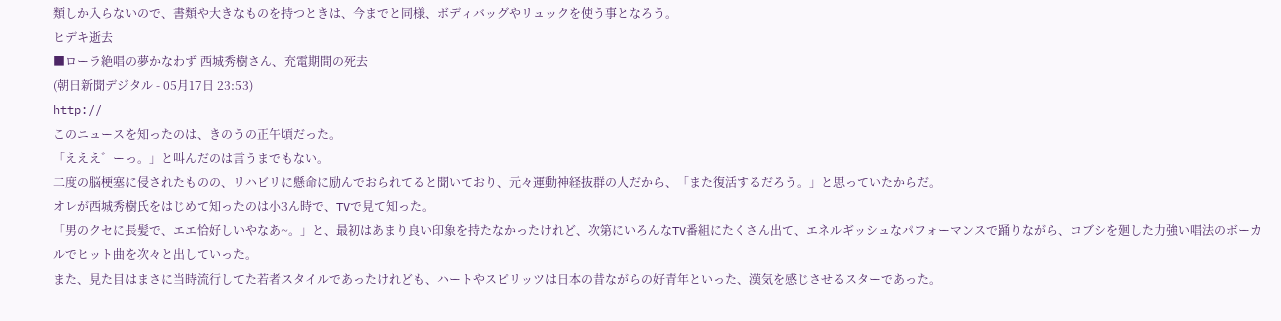類しか入らないので、書類や大きなものを持つときは、今までと同様、ボディバッグやリュックを使う事となろう。
ヒデキ逝去
■ローラ絶唱の夢かなわず 西城秀樹さん、充電期間の死去
(朝日新聞デジタル - 05月17日 23:53)
http://
このニュースを知ったのは、きのうの正午頃だった。
「えええ゛ーっ。」と叫んだのは言うまでもない。
二度の脳梗塞に侵されたものの、リハビリに懸命に励んでおられてると聞いており、元々運動神経抜群の人だから、「また復活するだろう。」と思っていたからだ。
オレが西城秀樹氏をはじめて知ったのは小3ん時で、TVで見て知った。
「男のクセに長髪で、エエ恰好しいやなあ~。」と、最初はあまり良い印象を持たなかったけれど、次第にいろんなTV番組にたくさん出て、エネルギッシュなパフォーマンスで踊りながら、コブシを廻した力強い唱法のボーカルでヒット曲を次々と出していった。
また、見た目はまさに当時流行してた若者スタイルであったけれども、ハートやスピリッツは日本の昔ながらの好青年といった、漢気を感じさせるスターであった。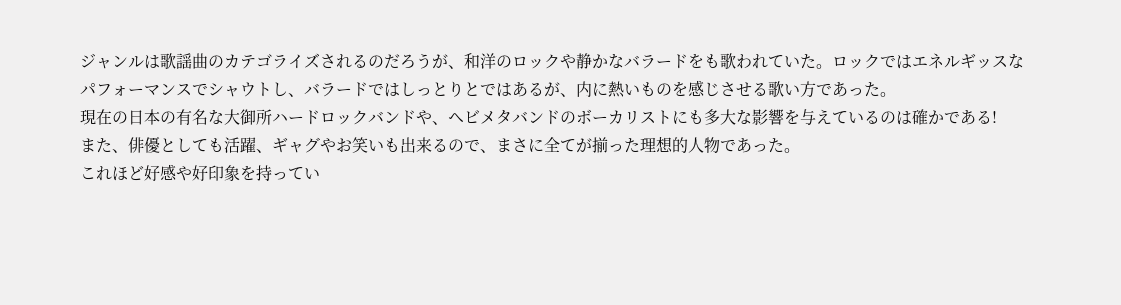ジャンルは歌謡曲のカテゴライズされるのだろうが、和洋のロックや静かなバラードをも歌われていた。ロックではエネルギッスなパフォーマンスでシャウトし、バラードではしっとりとではあるが、内に熱いものを感じさせる歌い方であった。
現在の日本の有名な大御所ハードロックバンドや、ヘビメタバンドのボーカリストにも多大な影響を与えているのは確かである!
また、俳優としても活躍、ギャグやお笑いも出来るので、まさに全てが揃った理想的人物であった。
これほど好感や好印象を持ってい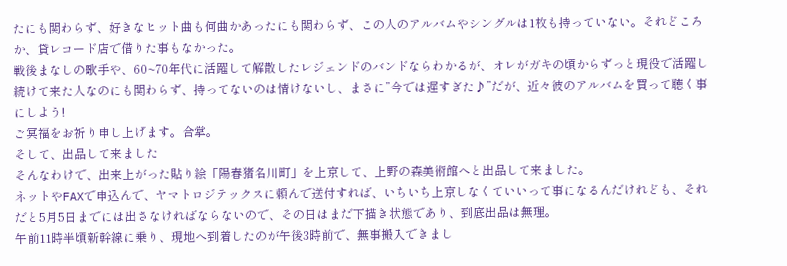たにも関わらず、好きなヒット曲も何曲かあったにも関わらず、この人のアルバムやシングルは1枚も持っていない。それどころか、貸レコード店で借りた事もなかった。
戦後まなしの歌手や、60~70年代に活躍して解散したレジェンドのバンドならわかるが、オレがガキの頃からずっと現役で活躍し続けて来た人なのにも関わらず、持ってないのは情けないし、まさに”今では遅すぎた♪”だが、近々彼のアルバムを買って聴く事にしよう!
ご冥福をお祈り申し上げます。合掌。
そして、出品して来ました
そんなわけで、出来上がった貼り絵「陽春猪名川町」を上京して、上野の森美術館へと出品して来ました。
ネットやFAXで申込んで、ヤマトロジテックスに頼んで送付すれば、いちいち上京しなくていいって事になるんだけれども、それだと5月5日までには出さなければならないので、その日はまだ下描き状態であり、到底出品は無理。
午前11時半頃新幹線に乗り、現地へ到着したのが午後3時前で、無事搬入できまし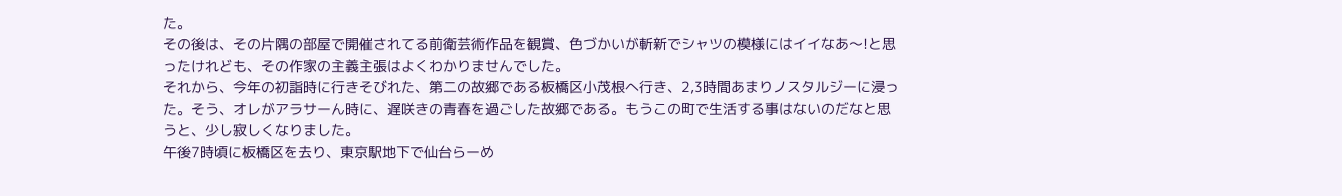た。
その後は、その片隅の部屋で開催されてる前衛芸術作品を観賞、色づかいが斬新でシャツの模様にはイイなあ〜!と思ったけれども、その作家の主義主張はよくわかりませんでした。
それから、今年の初詣時に行きそびれた、第二の故郷である板橋区小茂根へ行き、2,3時間あまりノスタルジーに浸った。そう、オレがアラサーん時に、遅咲きの青春を過ごした故郷である。もうこの町で生活する事はないのだなと思うと、少し寂しくなりました。
午後7時頃に板橋区を去り、東京駅地下で仙台らーめ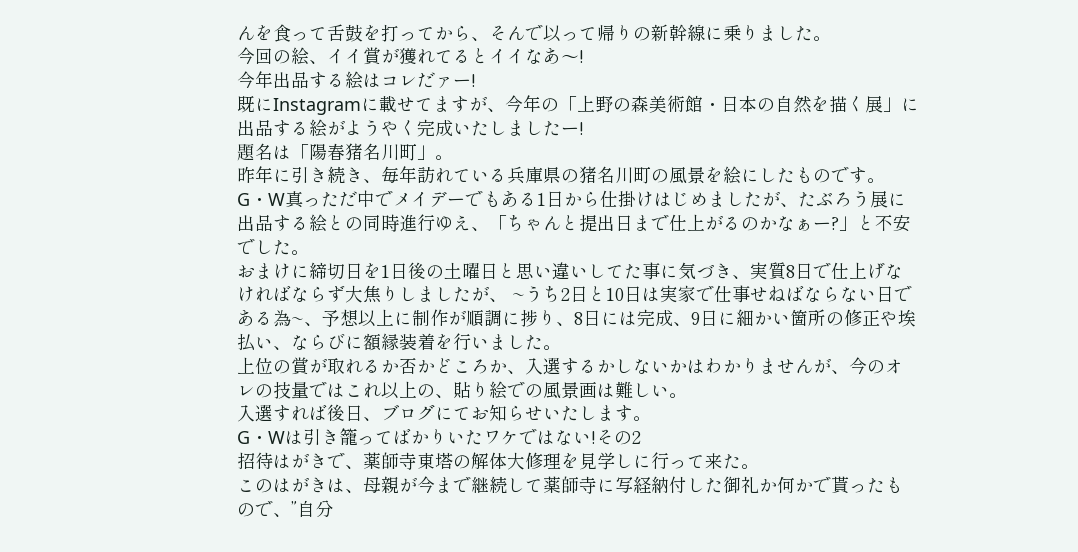んを食って舌鼓を打ってから、そんで以って帰りの新幹線に乗りました。
今回の絵、イイ賞が獲れてるとイイなあ〜!
今年出品する絵はコレだァー!
既にInstagramに載せてますが、今年の「上野の森美術館・日本の自然を描く展」に出品する絵がようやく完成いたしましたー!
題名は「陽春猪名川町」。
昨年に引き続き、毎年訪れている兵庫県の猪名川町の風景を絵にしたものです。
G・W真っただ中でメイデーでもある1日から仕掛けはじめましたが、たぶろう展に出品する絵との同時進行ゆえ、「ちゃんと提出日まで仕上がるのかなぁー?」と不安でした。
おまけに締切日を1日後の土曜日と思い違いしてた事に気づき、実質8日で仕上げなければならず大焦りしましたが、 ~うち2日と10日は実家で仕事せねばならない日である為~、予想以上に制作が順調に捗り、8日には完成、9日に細かい箇所の修正や埃払い、ならびに額縁装着を行いました。
上位の賞が取れるか否かどころか、入選するかしないかはわかりませんが、今のオレの技量ではこれ以上の、貼り絵での風景画は難しい。
入選すれば後日、ブログにてお知らせいたします。
G・Wは引き籠ってばかりいたワケではない!その2
招待はがきで、薬師寺東塔の解体大修理を見学しに行って来た。
このはがきは、母親が今まで継続して薬師寺に写経納付した御礼か何かで貰ったもので、”自分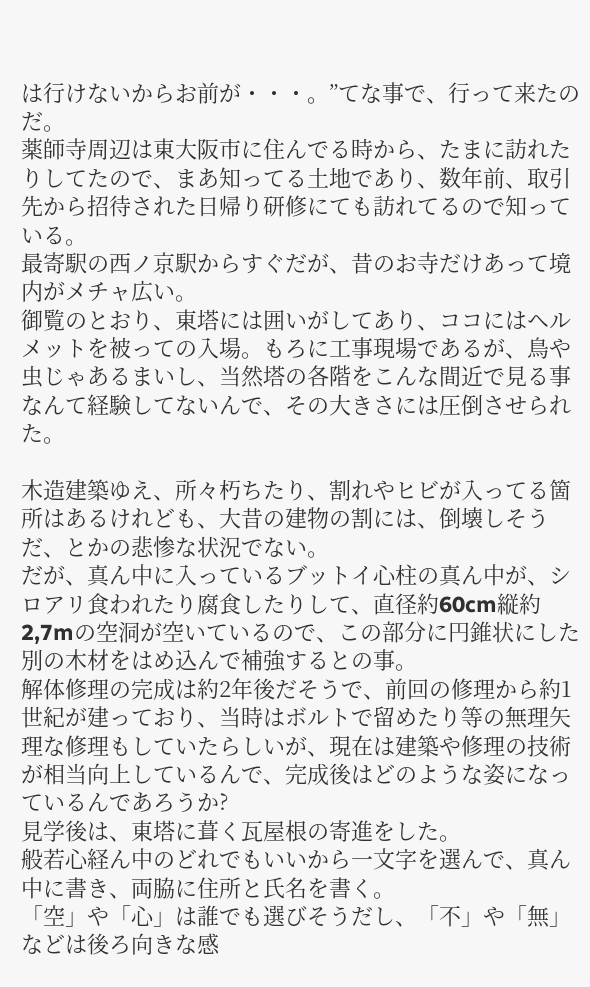は行けないからお前が・・・。”てな事で、行って来たのだ。
薬師寺周辺は東大阪市に住んでる時から、たまに訪れたりしてたので、まあ知ってる土地であり、数年前、取引先から招待された日帰り研修にても訪れてるので知っている。
最寄駅の西ノ京駅からすぐだが、昔のお寺だけあって境内がメチャ広い。
御覧のとおり、東塔には囲いがしてあり、ココにはヘルメットを被っての入場。もろに工事現場であるが、鳥や虫じゃあるまいし、当然塔の各階をこんな間近で見る事なんて経験してないんで、その大きさには圧倒させられた。

木造建築ゆえ、所々朽ちたり、割れやヒビが入ってる箇所はあるけれども、大昔の建物の割には、倒壊しそうだ、とかの悲惨な状況でない。
だが、真ん中に入っているブットイ心柱の真ん中が、シロアリ食われたり腐食したりして、直径約60cm縦約2,7mの空洞が空いているので、この部分に円錐状にした別の木材をはめ込んで補強するとの事。
解体修理の完成は約2年後だそうで、前回の修理から約1世紀が建っており、当時はボルトで留めたり等の無理矢理な修理もしていたらしいが、現在は建築や修理の技術が相当向上しているんで、完成後はどのような姿になっているんであろうか?
見学後は、東塔に葺く瓦屋根の寄進をした。
般若心経ん中のどれでもいいから一文字を選んで、真ん中に書き、両脇に住所と氏名を書く。
「空」や「心」は誰でも選びそうだし、「不」や「無」などは後ろ向きな感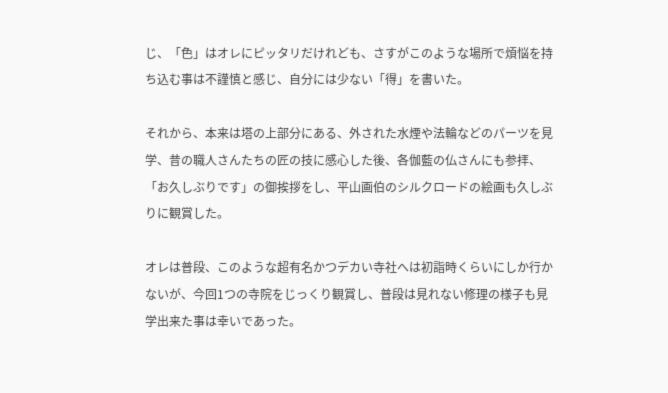じ、「色」はオレにピッタリだけれども、さすがこのような場所で煩悩を持ち込む事は不謹慎と感じ、自分には少ない「得」を書いた。

それから、本来は塔の上部分にある、外された水煙や法輪などのパーツを見学、昔の職人さんたちの匠の技に感心した後、各伽藍の仏さんにも参拝、「お久しぶりです」の御挨拶をし、平山画伯のシルクロードの絵画も久しぶりに観賞した。

オレは普段、このような超有名かつデカい寺社へは初詣時くらいにしか行かないが、今回1つの寺院をじっくり観賞し、普段は見れない修理の様子も見学出来た事は幸いであった。